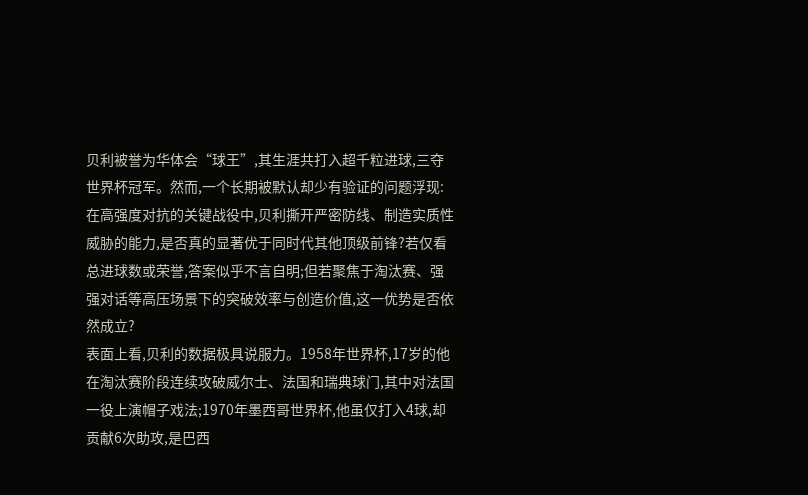贝利被誉为华体会“球王”,其生涯共打入超千粒进球,三夺世界杯冠军。然而,一个长期被默认却少有验证的问题浮现:在高强度对抗的关键战役中,贝利撕开严密防线、制造实质性威胁的能力,是否真的显著优于同时代其他顶级前锋?若仅看总进球数或荣誉,答案似乎不言自明;但若聚焦于淘汰赛、强强对话等高压场景下的突破效率与创造价值,这一优势是否依然成立?
表面上看,贝利的数据极具说服力。1958年世界杯,17岁的他在淘汰赛阶段连续攻破威尔士、法国和瑞典球门,其中对法国一役上演帽子戏法;1970年墨西哥世界杯,他虽仅打入4球,却贡献6次助攻,是巴西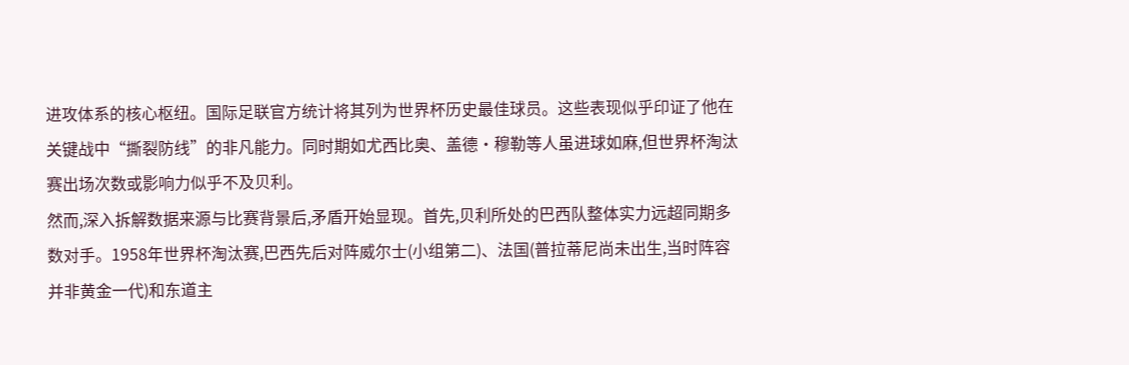进攻体系的核心枢纽。国际足联官方统计将其列为世界杯历史最佳球员。这些表现似乎印证了他在关键战中“撕裂防线”的非凡能力。同时期如尤西比奥、盖德·穆勒等人虽进球如麻,但世界杯淘汰赛出场次数或影响力似乎不及贝利。
然而,深入拆解数据来源与比赛背景后,矛盾开始显现。首先,贝利所处的巴西队整体实力远超同期多数对手。1958年世界杯淘汰赛,巴西先后对阵威尔士(小组第二)、法国(普拉蒂尼尚未出生,当时阵容并非黄金一代)和东道主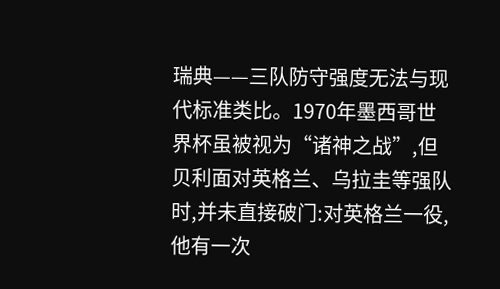瑞典——三队防守强度无法与现代标准类比。1970年墨西哥世界杯虽被视为“诸神之战”,但贝利面对英格兰、乌拉圭等强队时,并未直接破门:对英格兰一役,他有一次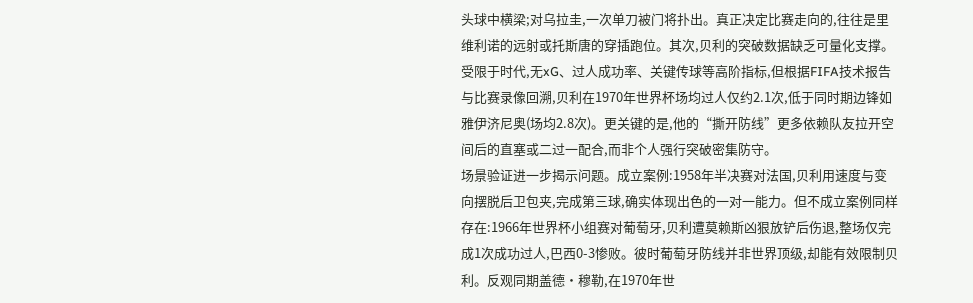头球中横梁;对乌拉圭,一次单刀被门将扑出。真正决定比赛走向的,往往是里维利诺的远射或托斯唐的穿插跑位。其次,贝利的突破数据缺乏可量化支撑。受限于时代,无xG、过人成功率、关键传球等高阶指标,但根据FIFA技术报告与比赛录像回溯,贝利在1970年世界杯场均过人仅约2.1次,低于同时期边锋如雅伊济尼奥(场均2.8次)。更关键的是,他的“撕开防线”更多依赖队友拉开空间后的直塞或二过一配合,而非个人强行突破密集防守。
场景验证进一步揭示问题。成立案例:1958年半决赛对法国,贝利用速度与变向摆脱后卫包夹,完成第三球,确实体现出色的一对一能力。但不成立案例同样存在:1966年世界杯小组赛对葡萄牙,贝利遭莫赖斯凶狠放铲后伤退,整场仅完成1次成功过人,巴西0-3惨败。彼时葡萄牙防线并非世界顶级,却能有效限制贝利。反观同期盖德·穆勒,在1970年世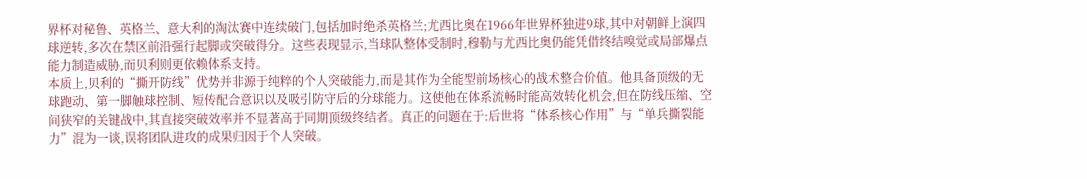界杯对秘鲁、英格兰、意大利的淘汰赛中连续破门,包括加时绝杀英格兰;尤西比奥在1966年世界杯独进9球,其中对朝鲜上演四球逆转,多次在禁区前沿强行起脚或突破得分。这些表现显示,当球队整体受制时,穆勒与尤西比奥仍能凭借终结嗅觉或局部爆点能力制造威胁,而贝利则更依赖体系支持。
本质上,贝利的“撕开防线”优势并非源于纯粹的个人突破能力,而是其作为全能型前场核心的战术整合价值。他具备顶级的无球跑动、第一脚触球控制、短传配合意识以及吸引防守后的分球能力。这使他在体系流畅时能高效转化机会,但在防线压缩、空间狭窄的关键战中,其直接突破效率并不显著高于同期顶级终结者。真正的问题在于:后世将“体系核心作用”与“单兵撕裂能力”混为一谈,误将团队进攻的成果归因于个人突破。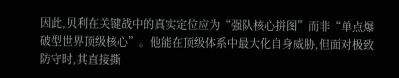因此,贝利在关键战中的真实定位应为“强队核心拼图”而非“单点爆破型世界顶级核心”。他能在顶级体系中最大化自身威胁,但面对极致防守时,其直接撕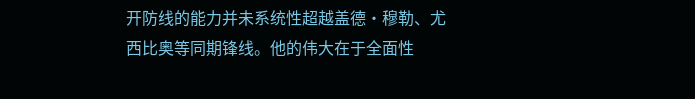开防线的能力并未系统性超越盖德·穆勒、尤西比奥等同期锋线。他的伟大在于全面性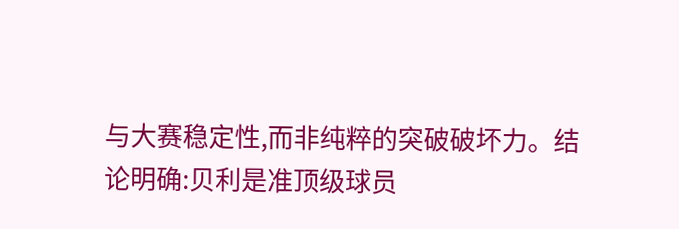与大赛稳定性,而非纯粹的突破破坏力。结论明确:贝利是准顶级球员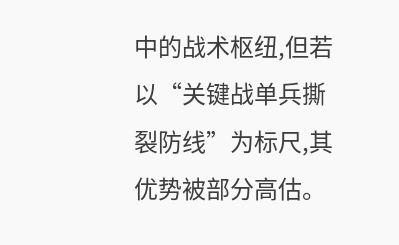中的战术枢纽,但若以“关键战单兵撕裂防线”为标尺,其优势被部分高估。